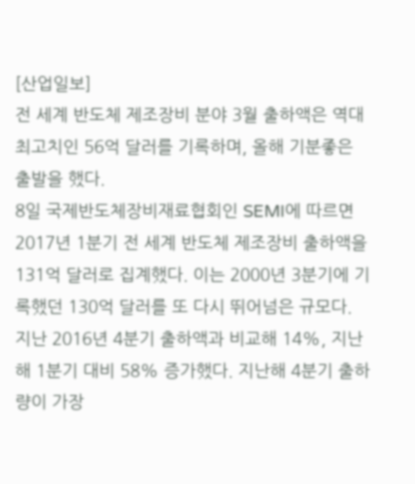[산업일보]
전 세계 반도체 제조장비 분야 3월 출하액은 역대 최고치인 56억 달러를 기록하며, 올해 기분좋은 출발을 했다.
8일 국제반도체장비재료협회인 SEMI에 따르면 2017년 1분기 전 세계 반도체 제조장비 출하액을 131억 달러로 집계했다. 이는 2000년 3분기에 기록했던 130억 달러를 또 다시 뛰어넘은 규모다.
지난 2016년 4분기 출하액과 비교해 14%, 지난해 1분기 대비 58% 증가했다. 지난해 4분기 출하량이 가장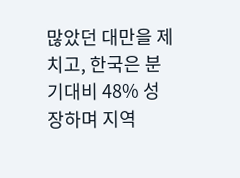많았던 대만을 제치고, 한국은 분기대비 48% 성장하며 지역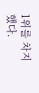1위를 차지했다.